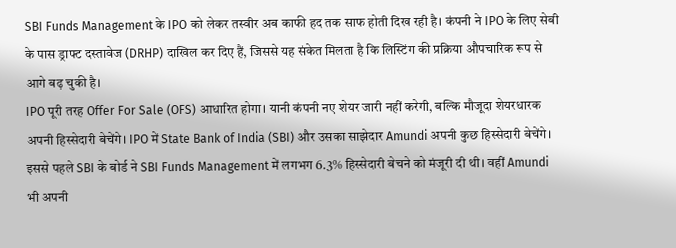SBI Funds Management के IPO को लेकर तस्वीर अब काफी हद तक साफ होती दिख रही है। कंपनी ने IPO के लिए सेबी के पास ड्राफ्ट दस्तावेज (DRHP) दाखिल कर दिए हैं, जिससे यह संकेत मिलता है कि लिस्टिंग की प्रक्रिया औपचारिक रूप से आगे बढ़ चुकी है।
IPO पूरी तरह Offer For Sale (OFS) आधारित होगा। यानी कंपनी नए शेयर जारी नहीं करेगी, बल्कि मौजूदा शेयरधारक अपनी हिस्सेदारी बेचेंगे। IPO में State Bank of India (SBI) और उसका साझेदार Amundi अपनी कुछ हिस्सेदारी बेचेंगे।
इससे पहले SBI के बोर्ड ने SBI Funds Management में लगभग 6.3% हिस्सेदारी बेचने को मंजूरी दी थी। वहीं Amundi भी अपनी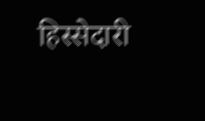हिस्सेदारी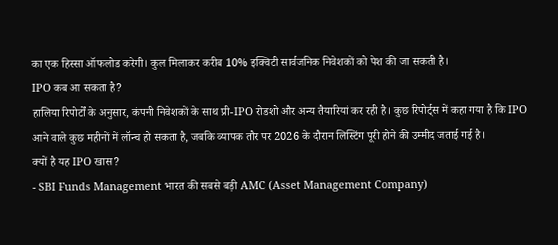का एक हिस्सा ऑफलोड करेगी। कुल मिलाकर करीब 10% इक्विटी सार्वजनिक निवेशकों को पेश की जा सकती है।
IPO कब आ सकता है?
हालिया रिपोर्टों के अनुसार, कंपनी निवेशकों के साथ प्री-IPO रोडशो और अन्य तैयारियां कर रही है। कुछ रिपोर्ट्स में कहा गया है कि IPO आने वाले कुछ महीनों में लॉन्च हो सकता है, जबकि व्यापक तौर पर 2026 के दौरान लिस्टिंग पूरी होने की उम्मीद जताई गई है।
क्यों है यह IPO खास?
- SBI Funds Management भारत की सबसे बड़ी AMC (Asset Management Company)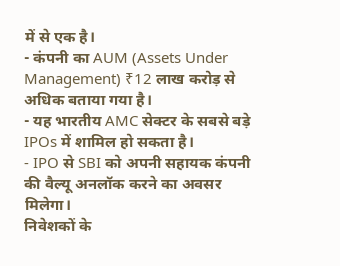में से एक है।
- कंपनी का AUM (Assets Under Management) ₹12 लाख करोड़ से अधिक बताया गया है।
- यह भारतीय AMC सेक्टर के सबसे बड़े IPOs में शामिल हो सकता है।
- IPO से SBI को अपनी सहायक कंपनी की वैल्यू अनलॉक करने का अवसर मिलेगा।
निवेशकों के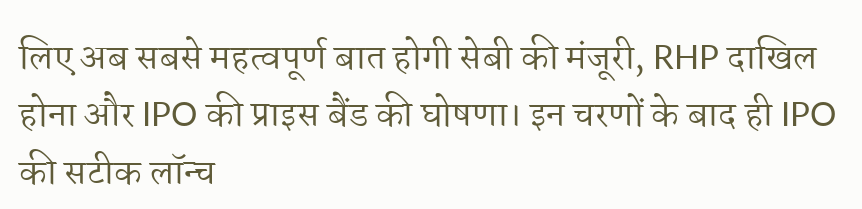लिए अब सबसे महत्वपूर्ण बात होगी सेबी की मंजूरी, RHP दाखिल होना और IPO की प्राइस बैंड की घोषणा। इन चरणों के बाद ही IPO की सटीक लॉन्च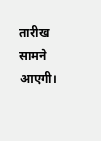तारीख सामने आएगी।